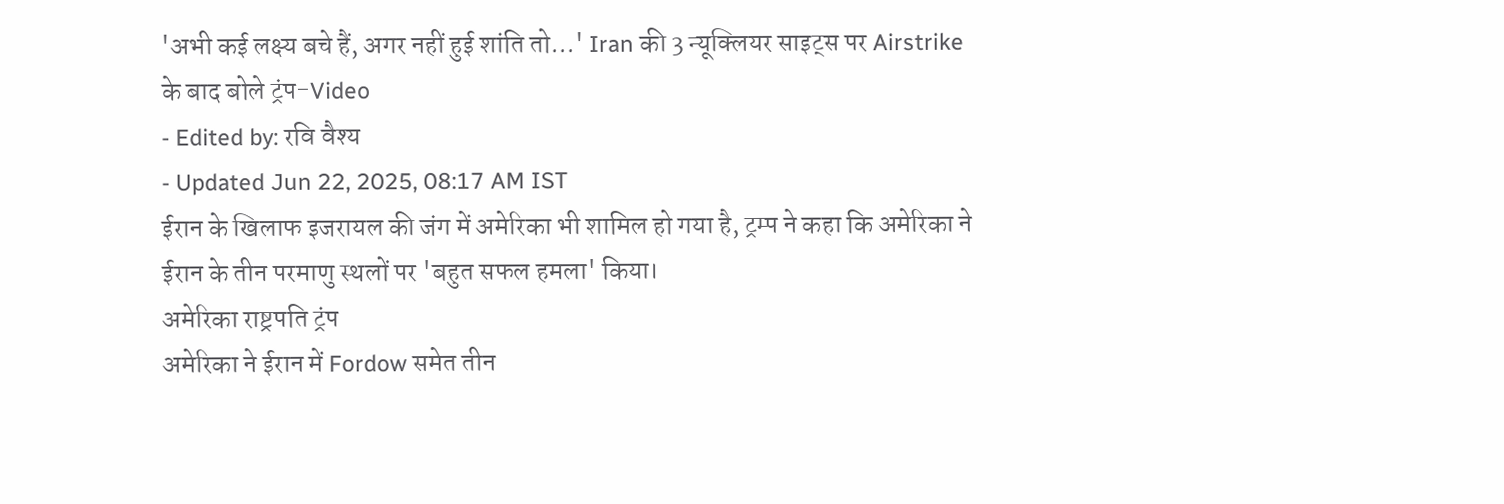'अभी कई लक्ष्य बचे हैं, अगर नहीं हुई शांति तो...' Iran की 3 न्यूक्लियर साइट्स पर Airstrike के बाद बोले ट्रंप-Video
- Edited by: रवि वैश्य
- Updated Jun 22, 2025, 08:17 AM IST
ईरान के खिलाफ इजरायल की जंग में अमेरिका भी शामिल हो गया है, ट्रम्प ने कहा कि अमेरिका ने ईरान के तीन परमाणु स्थलों पर 'बहुत सफल हमला' किया।
अमेरिका राष्ट्रपति ट्रंप
अमेरिका ने ईरान में Fordow समेत तीन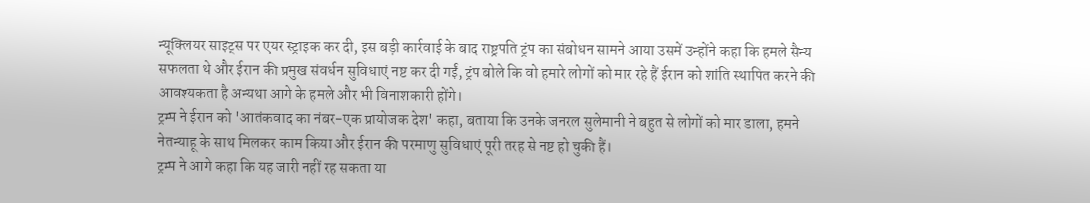न्यूक्लियर साइट्स पर एयर स्ट्राइक कर दी, इस बड़ी कार्रवाई के बाद राष्ट्रपति ट्रंप का संबोधन सामने आया उसमें उन्होंने कहा कि हमले सैन्य सफलता थे और ईरान की प्रमुख संवर्धन सुविधाएं नष्ट कर दी गईं, ट्रंप बोले कि वो हमारे लोगों को मार रहे हैं ईरान को शांति स्थापित करने की आवश्यकता है अन्यथा आगे के हमले और भी विनाशकारी होंगे।
ट्रम्प ने ईरान को 'आतंकवाद का नंबर-एक प्रायोजक देश' कहा, बताया कि उनके जनरल सुलेमानी ने बहुत से लोगों को मार डाला, हमने नेतन्याहू के साथ मिलकर काम किया और ईरान की परमाणु सुविधाएं पूरी तरह से नष्ट हो चुकी हैं।
ट्रम्प ने आगे कहा कि यह जारी नहीं रह सकता या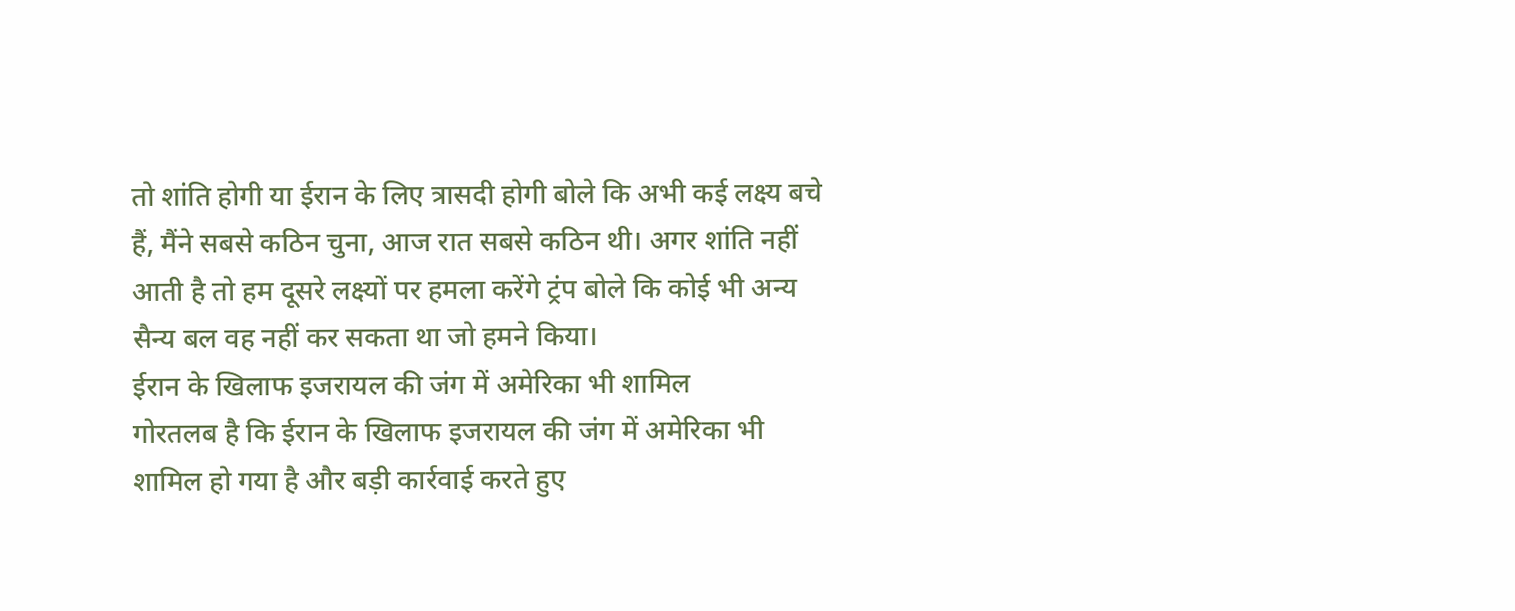तो शांति होगी या ईरान के लिए त्रासदी होगी बोले कि अभी कई लक्ष्य बचे हैं, मैंने सबसे कठिन चुना, आज रात सबसे कठिन थी। अगर शांति नहीं आती है तो हम दूसरे लक्ष्यों पर हमला करेंगे ट्रंप बोले कि कोई भी अन्य सैन्य बल वह नहीं कर सकता था जो हमने किया।
ईरान के खिलाफ इजरायल की जंग में अमेरिका भी शामिल
गोरतलब है कि ईरान के खिलाफ इजरायल की जंग में अमेरिका भी शामिल हो गया है और बड़ी कार्रवाई करते हुए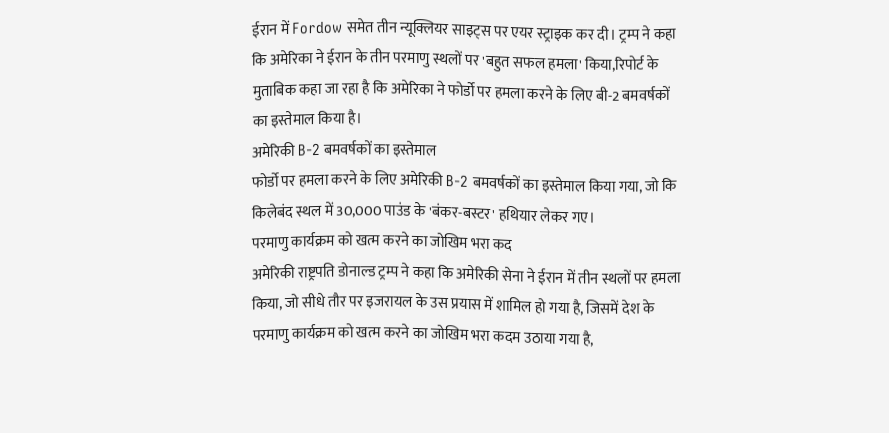ईरान में Fordow समेत तीन न्यूक्लियर साइट्स पर एयर स्ट्राइक कर दी। ट्रम्प ने कहा कि अमेरिका ने ईरान के तीन परमाणु स्थलों पर 'बहुत सफल हमला' किया,रिपोर्ट के मुताबिक कहा जा रहा है कि अमेरिका ने फोर्डो पर हमला करने के लिए बी-2 बमवर्षकों का इस्तेमाल किया है।
अमेरिकी B-2 बमवर्षकों का इस्तेमाल
फोर्डो पर हमला करने के लिए अमेरिकी B-2 बमवर्षकों का इस्तेमाल किया गया, जो कि किलेबंद स्थल में 30,000 पाउंड के 'बंकर-बस्टर' हथियार लेकर गए।
परमाणु कार्यक्रम को खत्म करने का जोखिम भरा कद
अमेरिकी राष्ट्रपति डोनाल्ड ट्रम्प ने कहा कि अमेरिकी सेना ने ईरान में तीन स्थलों पर हमला किया, जो सीधे तौर पर इजरायल के उस प्रयास में शामिल हो गया है, जिसमें देश के परमाणु कार्यक्रम को खत्म करने का जोखिम भरा कदम उठाया गया है,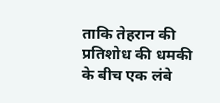ताकि तेहरान की प्रतिशोध की धमकी के बीच एक लंबे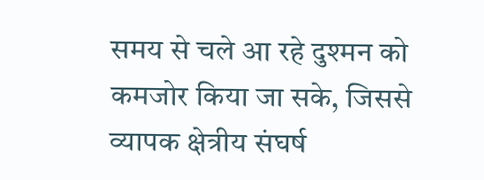समय से चले आ रहे दुश्मन को कमजोर किया जा सके, जिससे व्यापक क्षेत्रीय संघर्ष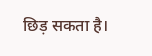छिड़ सकता है।